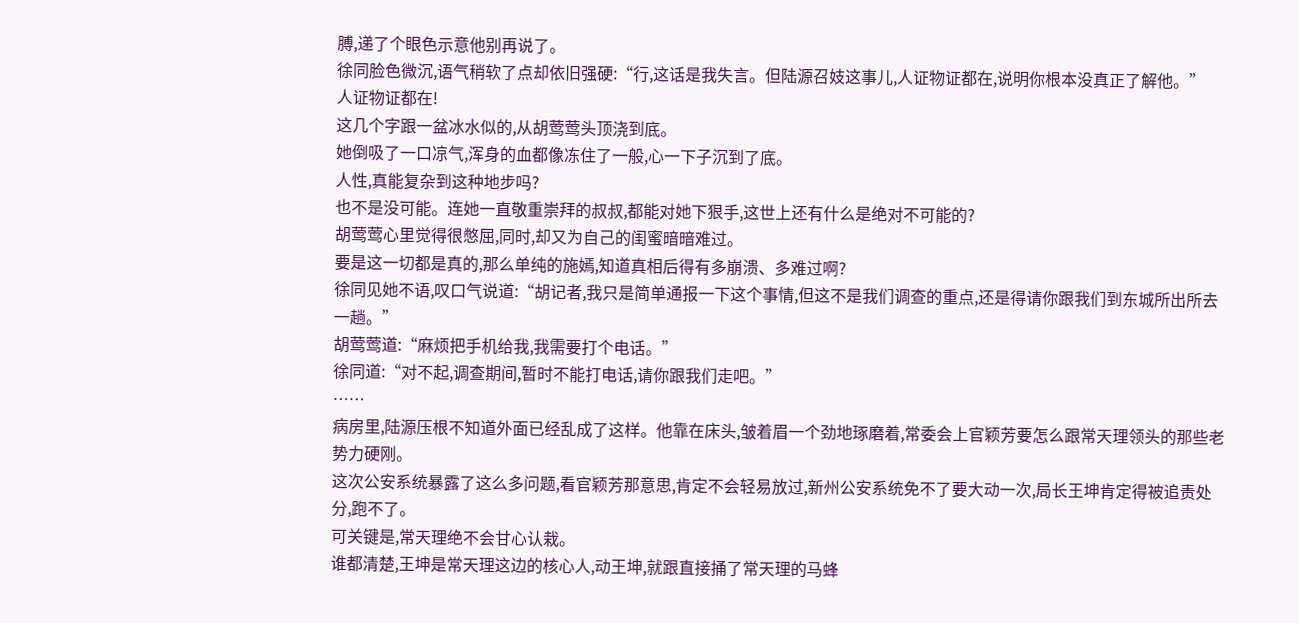膊,递了个眼色示意他别再说了。
徐同脸色微沉,语气稍软了点却依旧强硬:“行,这话是我失言。但陆源召妓这事儿,人证物证都在,说明你根本没真正了解他。”
人证物证都在!
这几个字跟一盆冰水似的,从胡莺莺头顶浇到底。
她倒吸了一口凉气,浑身的血都像冻住了一般,心一下子沉到了底。
人性,真能复杂到这种地步吗?
也不是没可能。连她一直敬重崇拜的叔叔,都能对她下狠手,这世上还有什么是绝对不可能的?
胡莺莺心里觉得很憋屈,同时,却又为自己的闺蜜暗暗难过。
要是这一切都是真的,那么单纯的施嫣,知道真相后得有多崩溃、多难过啊?
徐同见她不语,叹口气说道:“胡记者,我只是简单通报一下这个事情,但这不是我们调查的重点,还是得请你跟我们到东城所出所去一趟。”
胡莺莺道:“麻烦把手机给我,我需要打个电话。”
徐同道:“对不起,调查期间,暂时不能打电话,请你跟我们走吧。”
……
病房里,陆源压根不知道外面已经乱成了这样。他靠在床头,皱着眉一个劲地琢磨着,常委会上官颖芳要怎么跟常天理领头的那些老势力硬刚。
这次公安系统暴露了这么多问题,看官颖芳那意思,肯定不会轻易放过,新州公安系统免不了要大动一次,局长王坤肯定得被追责处分,跑不了。
可关键是,常天理绝不会甘心认栽。
谁都清楚,王坤是常天理这边的核心人,动王坤,就跟直接捅了常天理的马蜂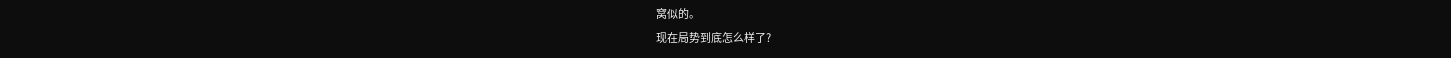窝似的。
现在局势到底怎么样了?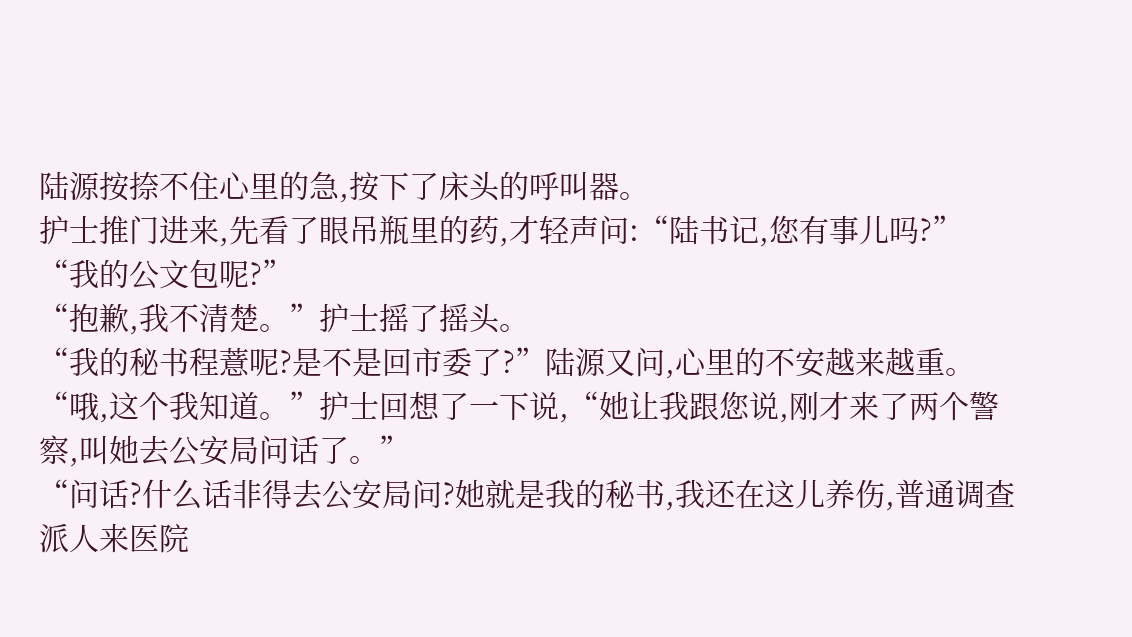陆源按捺不住心里的急,按下了床头的呼叫器。
护士推门进来,先看了眼吊瓶里的药,才轻声问:“陆书记,您有事儿吗?”
“我的公文包呢?”
“抱歉,我不清楚。”护士摇了摇头。
“我的秘书程薏呢?是不是回市委了?”陆源又问,心里的不安越来越重。
“哦,这个我知道。”护士回想了一下说,“她让我跟您说,刚才来了两个警察,叫她去公安局问话了。”
“问话?什么话非得去公安局问?她就是我的秘书,我还在这儿养伤,普通调查派人来医院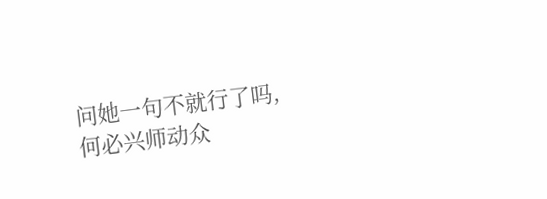问她一句不就行了吗,何必兴师动众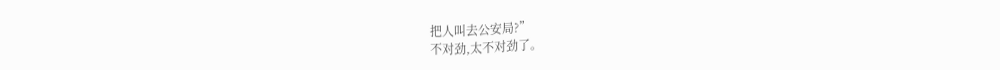把人叫去公安局?”
不对劲,太不对劲了。